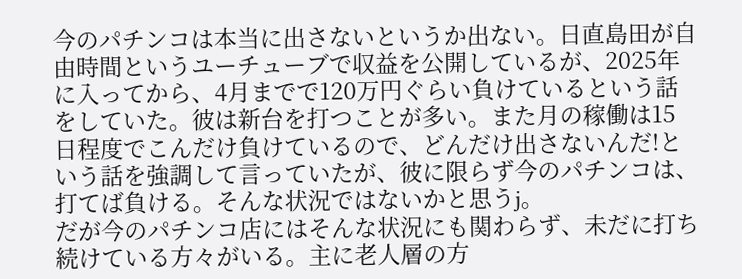今のパチンコは本当に出さないというか出ない。日直島田が自由時間というユーチューブで収益を公開しているが、2025年に入ってから、4月までで120万円ぐらい負けているという話をしていた。彼は新台を打つことが多い。また月の稼働は15日程度でこんだけ負けているので、どんだけ出さないんだ!という話を強調して言っていたが、彼に限らず今のパチンコは、打てば負ける。そんな状況ではないかと思うj。
だが今のパチンコ店にはそんな状況にも関わらず、未だに打ち続けている方々がいる。主に老人層の方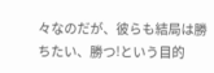々なのだが、彼らも結局は勝ちたい、勝つ!という目的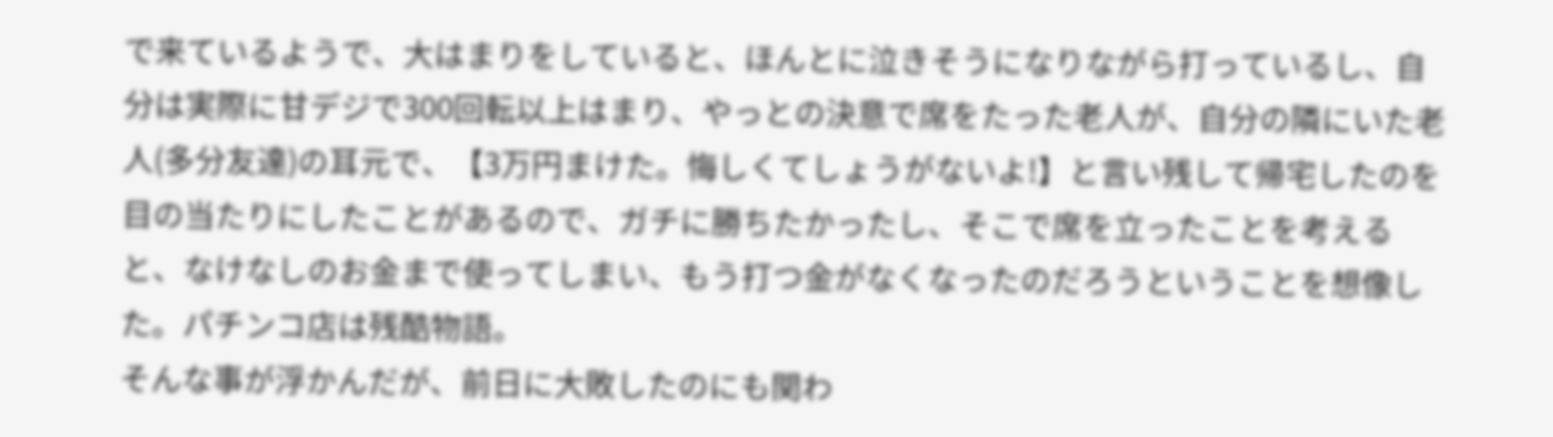で来ているようで、大はまりをしていると、ほんとに泣きそうになりながら打っているし、自分は実際に甘デジで300回転以上はまり、やっとの決意で席をたった老人が、自分の隣にいた老人(多分友達)の耳元で、【3万円まけた。悔しくてしょうがないよ!】と言い残して帰宅したのを目の当たりにしたことがあるので、ガチに勝ちたかったし、そこで席を立ったことを考えると、なけなしのお金まで使ってしまい、もう打つ金がなくなったのだろうということを想像した。パチンコ店は残酷物語。
そんな事が浮かんだが、前日に大敗したのにも関わ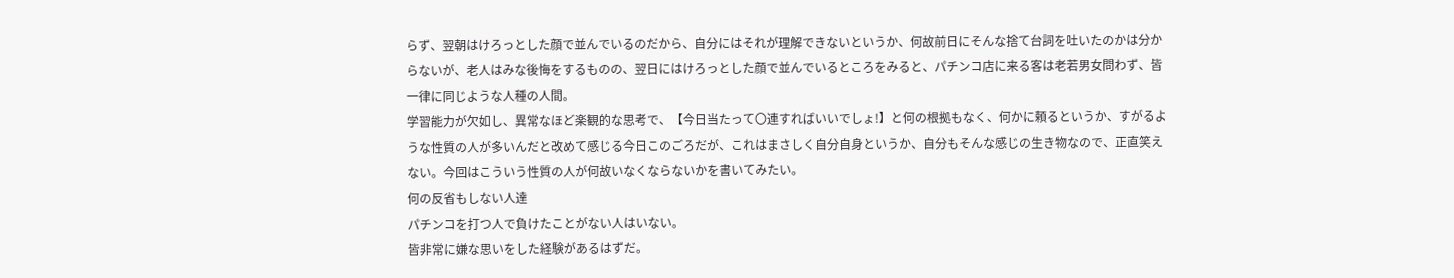らず、翌朝はけろっとした顔で並んでいるのだから、自分にはそれが理解できないというか、何故前日にそんな捨て台詞を吐いたのかは分からないが、老人はみな後悔をするものの、翌日にはけろっとした顔で並んでいるところをみると、パチンコ店に来る客は老若男女問わず、皆一律に同じような人種の人間。
学習能力が欠如し、異常なほど楽観的な思考で、【今日当たって〇連すればいいでしょ!】と何の根拠もなく、何かに頼るというか、すがるような性質の人が多いんだと改めて感じる今日このごろだが、これはまさしく自分自身というか、自分もそんな感じの生き物なので、正直笑えない。今回はこういう性質の人が何故いなくならないかを書いてみたい。
何の反省もしない人達
パチンコを打つ人で負けたことがない人はいない。
皆非常に嫌な思いをした経験があるはずだ。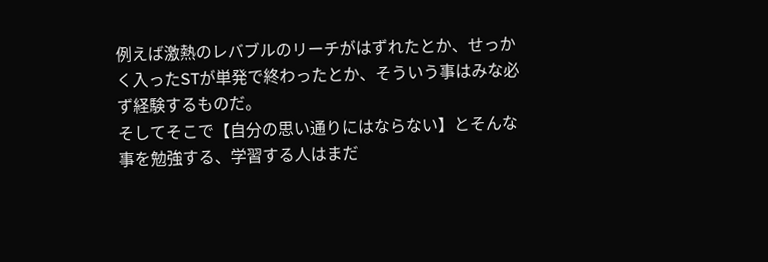例えば激熱のレバブルのリーチがはずれたとか、せっかく入ったSTが単発で終わったとか、そういう事はみな必ず経験するものだ。
そしてそこで【自分の思い通りにはならない】とそんな事を勉強する、学習する人はまだ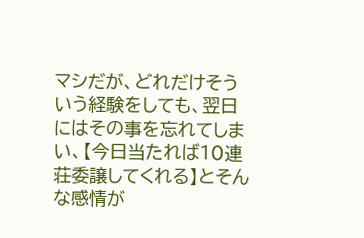マシだが、どれだけそういう経験をしても、翌日にはその事を忘れてしまい、【今日当たれば10連荘委譲してくれる】とそんな感情が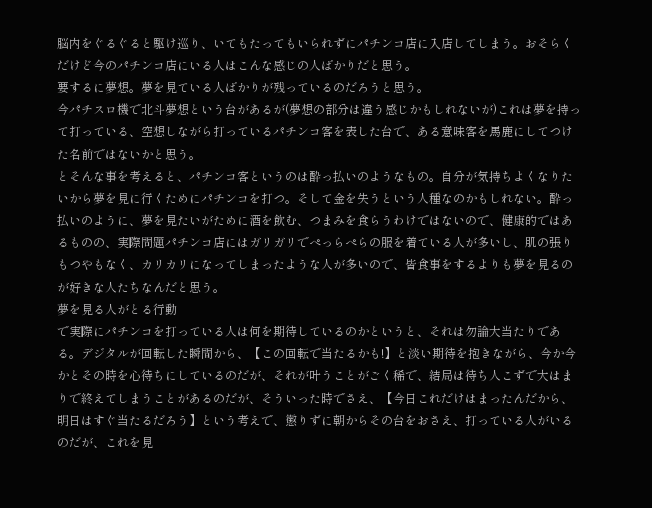脳内をぐるぐると駆け巡り、いてもたってもいられずにパチンコ店に入店してしまう。おそらくだけど今のパチンコ店にいる人はこんな感じの人ばかりだと思う。
要するに夢想。夢を見ている人ばかりが残っているのだろうと思う。
今パチスロ機で北斗夢想という台があるが(夢想の部分は違う感じかもしれないが)これは夢を持って打っている、空想しながら打っているパチンコ客を表した台で、ある意味客を馬鹿にしてつけた名前ではないかと思う。
とそんな事を考えると、パチンコ客というのは酔っ払いのようなもの。自分が気持ちよくなりたいから夢を見に行くためにパチンコを打つ。そして金を失うという人種なのかもしれない。酔っ払いのように、夢を見たいがために酒を飲む、つまみを食らうわけではないので、健康的ではあるものの、実際問題パチンコ店にはガリガリでぺっらぺらの服を着ている人が多いし、肌の張りもつやもなく、カリカリになってしまったような人が多いので、皆食事をするよりも夢を見るのが好きな人たちなんだと思う。
夢を見る人がとる行動
で実際にパチンコを打っている人は何を期待しているのかというと、それは勿論大当たりである。デジタルが回転した瞬間から、【この回転で当たるかも!】と淡い期待を抱きながら、今か今かとその時を心待ちにしているのだが、それが叶うことがごく稀で、結局は待ち人こずで大はまりで終えてしまうことがあるのだが、そういった時でさえ、【今日これだけはまったんだから、明日はすぐ当たるだろう】という考えで、懲りずに朝からその台をおさえ、打っている人がいるのだが、これを見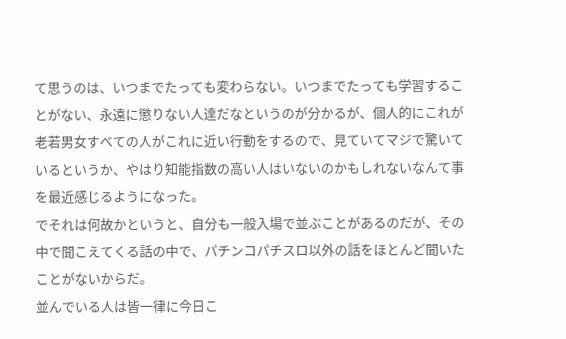て思うのは、いつまでたっても変わらない。いつまでたっても学習することがない、永遠に懲りない人達だなというのが分かるが、個人的にこれが老若男女すべての人がこれに近い行動をするので、見ていてマジで驚いているというか、やはり知能指数の高い人はいないのかもしれないなんて事を最近感じるようになった。
でそれは何故かというと、自分も一般入場で並ぶことがあるのだが、その中で聞こえてくる話の中で、パチンコパチスロ以外の話をほとんど聞いたことがないからだ。
並んでいる人は皆一律に今日こ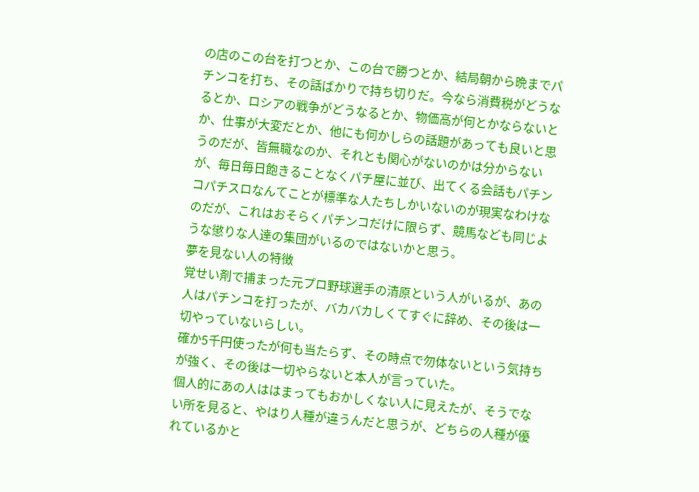の店のこの台を打つとか、この台で勝つとか、結局朝から晩までパチンコを打ち、その話ばかりで持ち切りだ。今なら消費税がどうなるとか、ロシアの戦争がどうなるとか、物価高が何とかならないとか、仕事が大変だとか、他にも何かしらの話題があっても良いと思うのだが、皆無職なのか、それとも関心がないのかは分からないが、毎日毎日飽きることなくパチ屋に並び、出てくる会話もパチンコパチスロなんてことが標準な人たちしかいないのが現実なわけなのだが、これはおそらくパチンコだけに限らず、競馬なども同じような懲りな人達の集団がいるのではないかと思う。
夢を見ない人の特徴
覚せい剤で捕まった元プロ野球選手の清原という人がいるが、あの人はパチンコを打ったが、バカバカしくてすぐに辞め、その後は一切やっていないらしい。
確か5千円使ったが何も当たらず、その時点で勿体ないという気持ちが強く、その後は一切やらないと本人が言っていた。
個人的にあの人ははまってもおかしくない人に見えたが、そうでない所を見ると、やはり人種が違うんだと思うが、どちらの人種が優れているかと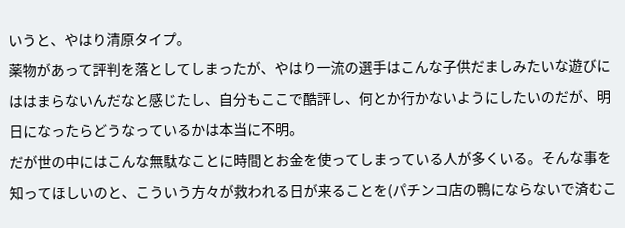いうと、やはり清原タイプ。
薬物があって評判を落としてしまったが、やはり一流の選手はこんな子供だましみたいな遊びにははまらないんだなと感じたし、自分もここで酷評し、何とか行かないようにしたいのだが、明日になったらどうなっているかは本当に不明。
だが世の中にはこんな無駄なことに時間とお金を使ってしまっている人が多くいる。そんな事を知ってほしいのと、こういう方々が救われる日が来ることを(パチンコ店の鴨にならないで済むこ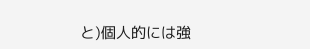と)個人的には強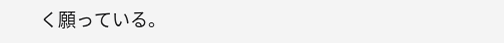く願っている。